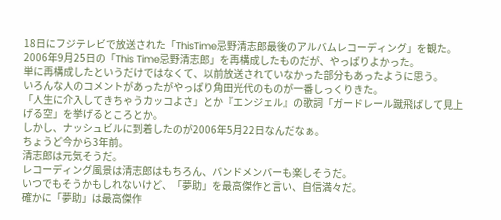18日にフジテレビで放送された「ThisTime忌野清志郎最後のアルバムレコーディング」を観た。
2006年9月25日の「This Time忌野清志郎」を再構成したものだが、やっぱりよかった。
単に再構成したというだけではなくて、以前放送されていなかった部分もあったように思う。
いろんな人のコメントがあったがやっぱり角田光代のものが一番しっくりきた。
「人生に介入してきちゃうカッコよさ」とか『エンジェル』の歌詞「ガードレール蹴飛ばして見上げる空」を挙げるところとか。
しかし、ナッシュビルに到着したのが2006年5月22日なんだなぁ。
ちょうど今から3年前。
清志郎は元気そうだ。
レコーディング風景は清志郎はもちろん、バンドメンバーも楽しそうだ。
いつでもそうかもしれないけど、「夢助」を最高傑作と言い、自信満々だ。
確かに「夢助」は最高傑作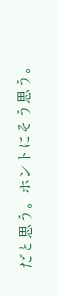だと思う。ホントにそう思う。